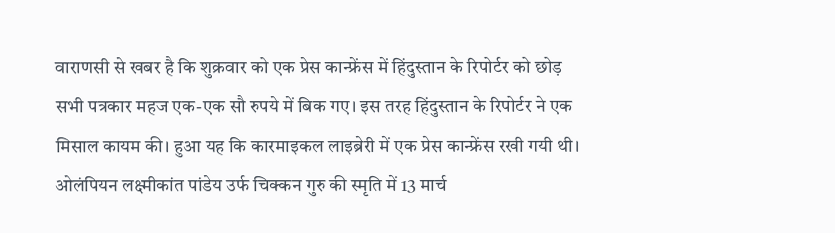वाराणसी से खबर है कि शुक्रवार को एक प्रेस कान्फ्रेंस में हिंदुस्तान के रिपोर्टर को छोड़ सभी पत्रकार महज एक-एक सौ रुपये में बिक गए। इस तरह हिंदुस्तान के रिपोर्टर ने एक मिसाल कायम की। हुआ यह कि कारमाइकल लाइब्रेरी में एक प्रेस कान्फ्रेंस रखी गयी थी। ओलंपियन लक्ष्मीकांत पांडेय उर्फ चिक्कन गुरु की स्मृति में 13 मार्च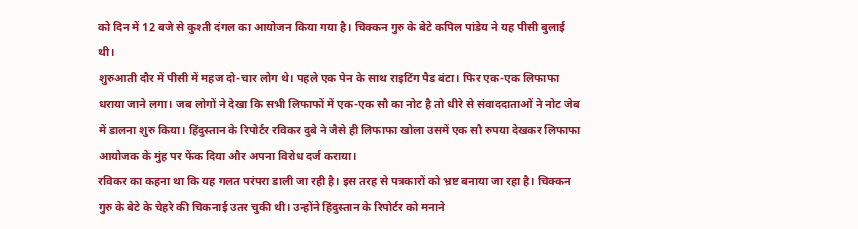को दिन में 12 बजे से कुश्ती दंगल का आयोजन किया गया है। चिक्कन गुरु के बेटे कपिल पांडेय ने यह पीसी बुलाई थी।
शुरुआती दौर में पीसी में महज दो-चार लोग थे। पहले एक पेन के साथ राइटिंग पैड बंटा। फिर एक-एक लिफाफा धराया जाने लगा। जब लोगों ने देखा कि सभी लिफाफों में एक-एक सौ का नोट है तो धीरे से संवाददाताओं ने नोट जेब में डालना शुरु किया। हिंदुस्तान के रिपोर्टर रविकर दुबे ने जैसे ही लिफाफा खोला उसमें एक सौ रुपया देखकर लिफाफा आयोजक के मुंह पर फेंक दिया और अपना विरोध दर्ज कराया।
रविकर का कहना था कि यह गलत परंपरा डाली जा रही है। इस तरह से पत्रकारों को भ्रष्ट बनाया जा रहा है। चिक्कन गुरु के बेटे के चेहरे की चिकनाई उतर चुकी थी। उन्होंने हिंदुस्तान के रिपोर्टर को मनाने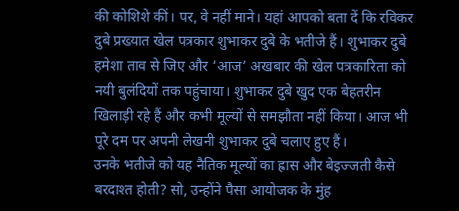की कोशिशे कीं। पर, वे नहीं माने। यहां आपको बता दें कि रविकर दुबे प्रख्यात खेल पत्रकार शुभाकर दुबे के भतीजे हैं। शुभाकर दुबे हमेशा ताव से जिए और ‘आज’ अखबार की खेल पत्रकारिता को नयी बुलंदियों तक पहुंचाया। शुभाकर दुबे खुद एक बेहतरीन खिलाड़ी रहे हैं और कभी मूल्यों से समझौता नहीं किया। आज भी पूरे दम पर अपनी लेखनी शुभाकर दुबे चलाए हुए हैं।
उनके भतीजे को यह नैतिक मूल्यों का ह्रास और बेइज्जती कैसे बरदाश्त होती? सो, उन्होंने पैसा आयोजक के मुंह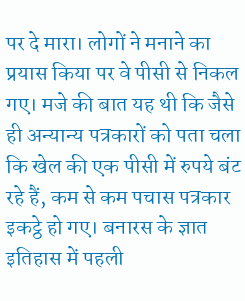पर दे मारा। लोगों ने मनाने का प्रयास किया पर वे पीसी से निकल गए। मजे की बात यह थी कि जैसे ही अन्यान्य पत्रकारों को पता चला कि खेल की एक पीसी में रुपये बंट रहे हैं, कम से कम पचास पत्रकार इकट्ठे हो गए। बनारस के ज्ञात इतिहास में पहली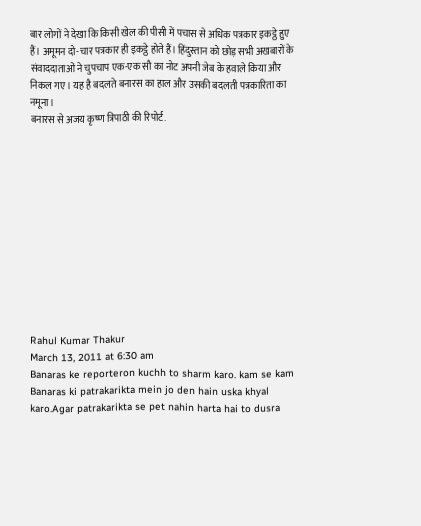बार लोगों ने देखा कि किसी खेल की पीसी में पचास से अधिक पत्रकार इकट्ठे हुए हैं। अमूमन दो-चार पत्रकार ही इकट्ठे होते हैं। हिंदुस्तान को छोड़ सभी अखबारों के संवाददाताओं ने चुपचाप एक-एक सौ का नोट अपनी जेब के हवाले किया और निकल गए। यह है बदलते बनारस का हाल और उसकी बदलती पत्रकारिता का नमूना।
बनारस से अजय कृष्ण त्रिपाठी की रिपोर्ट.












Rahul Kumar Thakur
March 13, 2011 at 6:30 am
Banaras ke reporteron kuchh to sharm karo. kam se kam Banaras ki patrakarikta mein jo den hain uska khyal karo.Agar patrakarikta se pet nahin harta hai to dusra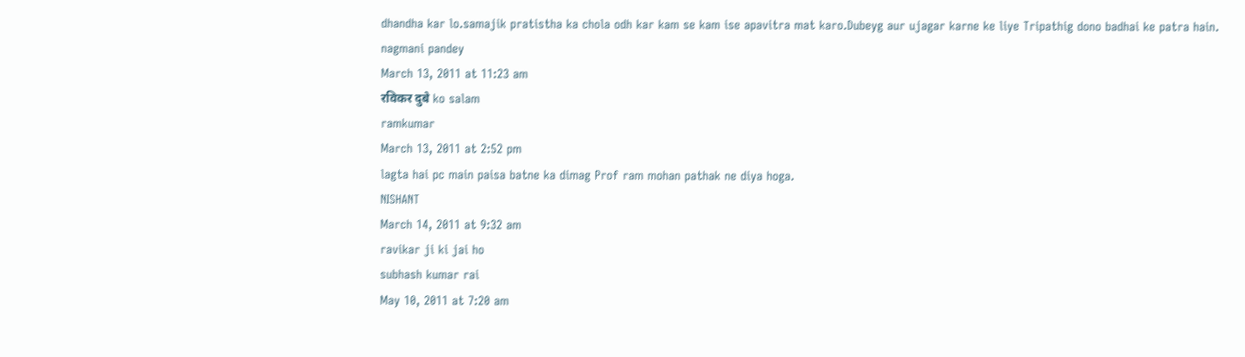dhandha kar lo.samajik pratistha ka chola odh kar kam se kam ise apavitra mat karo.Dubeyg aur ujagar karne ke liye Tripathig dono badhai ke patra hain.
nagmani pandey
March 13, 2011 at 11:23 am
रविकर दुबे ko salam
ramkumar
March 13, 2011 at 2:52 pm
lagta hai pc main paisa batne ka dimag Prof ram mohan pathak ne diya hoga.
NISHANT
March 14, 2011 at 9:32 am
ravikar ji ki jai ho
subhash kumar rai
May 10, 2011 at 7:20 am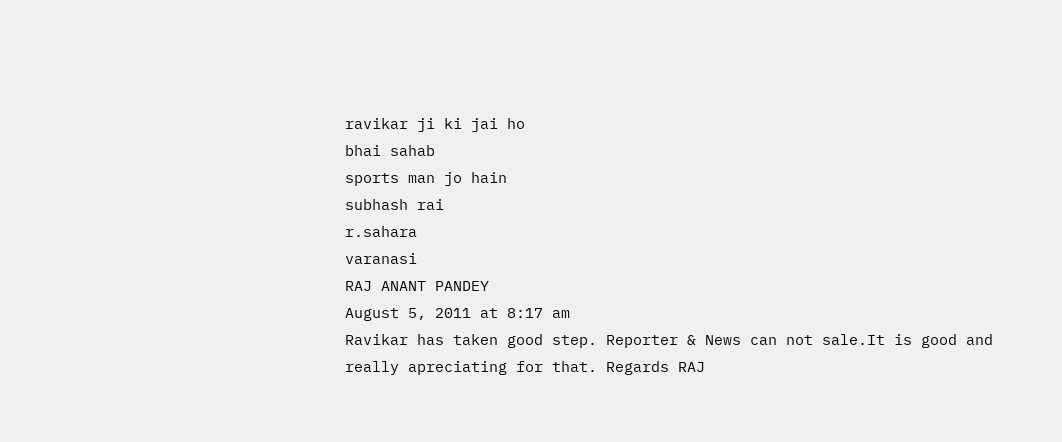ravikar ji ki jai ho
bhai sahab
sports man jo hain
subhash rai
r.sahara
varanasi
RAJ ANANT PANDEY
August 5, 2011 at 8:17 am
Ravikar has taken good step. Reporter & News can not sale.It is good and really apreciating for that. Regards RAJ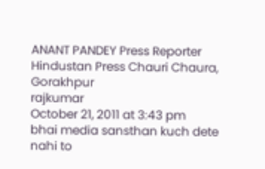ANANT PANDEY Press Reporter Hindustan Press Chauri Chaura, Gorakhpur
rajkumar
October 21, 2011 at 3:43 pm
bhai media sansthan kuch dete nahi to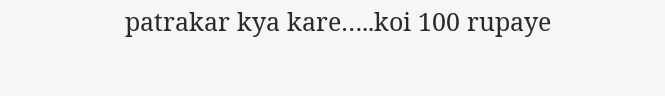patrakar kya kare…..koi 100 rupaye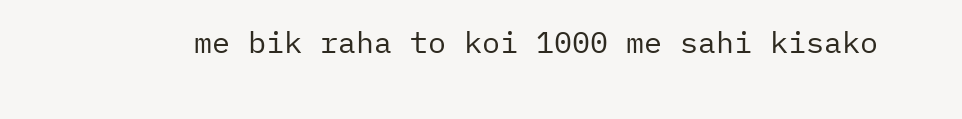me bik raha to koi 1000 me sahi kisako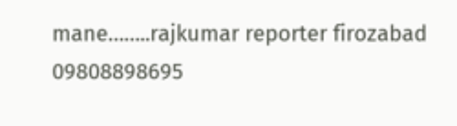mane……..rajkumar reporter firozabad 09808898695